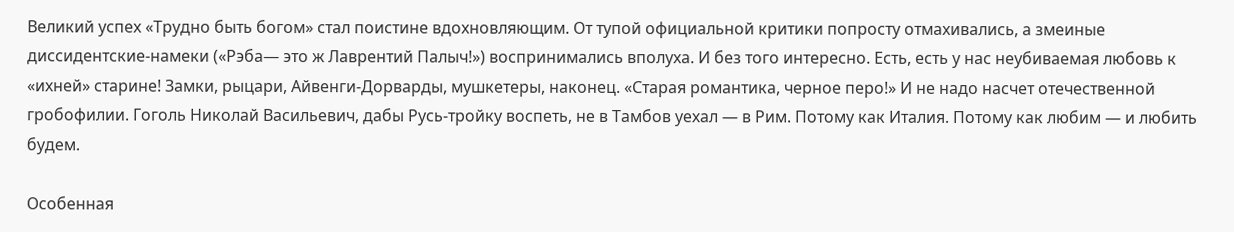Великий успех «Трудно быть богом» стал поистине вдохновляющим. От тупой официальной критики попросту отмахивались, а змеиные диссидентские-намеки («Рэба— это ж Лаврентий Палыч!») воспринимались вполуха. И без того интересно. Есть, есть у нас неубиваемая любовь к «ихней» старине! Замки, рыцари, Айвенги-Дорварды, мушкетеры, наконец. «Старая романтика, черное перо!» И не надо насчет отечественной гробофилии. Гоголь Николай Васильевич, дабы Русь-тройку воспеть, не в Тамбов уехал — в Рим. Потому как Италия. Потому как любим — и любить будем.

Особенная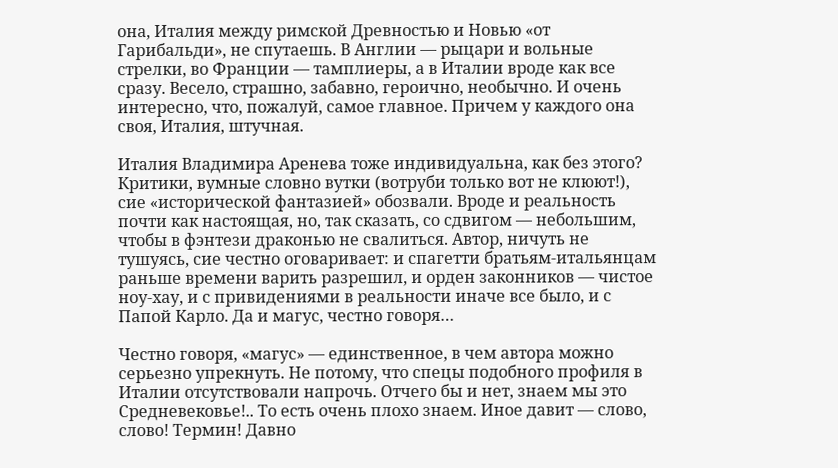она, Италия между римской Древностью и Новью «от Гарибальди», не спутаешь. В Англии — рыцари и вольные стрелки, во Франции — тамплиеры, а в Италии вроде как все сразу. Весело, страшно, забавно, героично, необычно. И очень интересно, что, пожалуй, самое главное. Причем у каждого она своя, Италия, штучная.

Италия Владимира Аренева тоже индивидуальна, как без этого? Критики, вумные словно вутки (вотруби только вот не клюют!), сие «исторической фантазией» обозвали. Вроде и реальность почти как настоящая, но, так сказать, со сдвигом — небольшим, чтобы в фэнтези драконью не свалиться. Автор, ничуть не тушуясь, сие честно оговаривает: и спагетти братьям-итальянцам раньше времени варить разрешил, и орден законников — чистое ноу-хау, и с привидениями в реальности иначе все было, и с Папой Карло. Да и магус, честно говоря…

Честно говоря, «магус» — единственное, в чем автора можно серьезно упрекнуть. Не потому, что спецы подобного профиля в Италии отсутствовали напрочь. Отчего бы и нет, знаем мы это Средневековье!.. То есть очень плохо знаем. Иное давит — слово, слово! Термин! Давно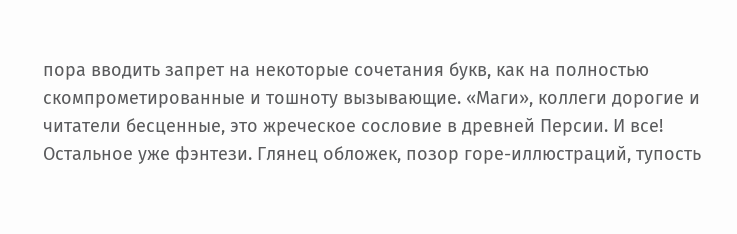пора вводить запрет на некоторые сочетания букв, как на полностью скомпрометированные и тошноту вызывающие. «Маги», коллеги дорогие и читатели бесценные, это жреческое сословие в древней Персии. И все! Остальное уже фэнтези. Глянец обложек, позор горе-иллюстраций, тупость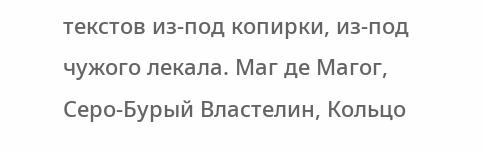текстов из-под копирки, из-под чужого лекала. Маг де Магог, Серо-Бурый Властелин, Кольцо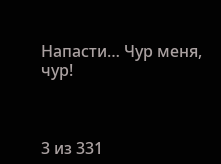Напасти… Чур меня, чур!



3 из 331